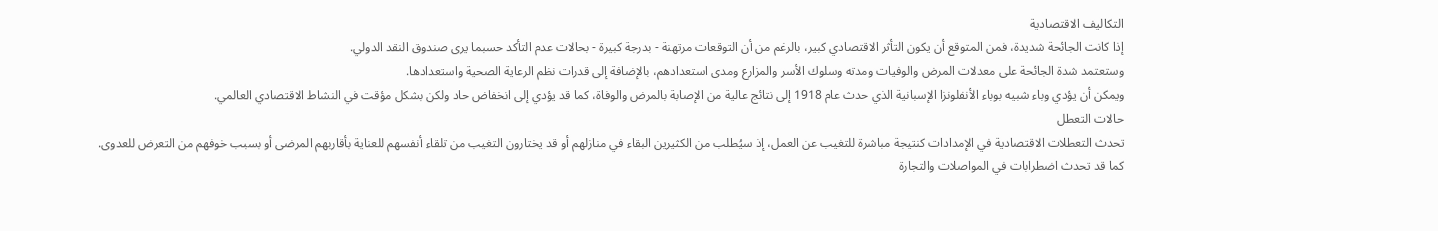التكاليف الاقتصادية
إذا كانت الجائحة شديدة، فمن المتوقع أن يكون التأثر الاقتصادي كبير، بالرغم من أن التوقعات مرتهنة - بدرجة كبيرة - بحالات عدم التأكد حسبما يرى صندوق النقد الدولي.
وستعتمد شدة الجائحة على معدلات المرض والوفيات ومدته وسلوك الأسر والمزارع ومدى استعدادهم، بالإضافة إلى قدرات نظم الرعاية الصحية واستعدادها.
ويمكن أن يؤدي وباء شبيه بوباء الأنفلونزا الإسبانية الذي حدث عام 1918 إلى نتائج عالية من الإصابة بالمرض والوفاة، كما قد يؤدي إلى انخفاض حاد ولكن بشكل مؤقت في النشاط الاقتصادي العالمي.
حالات التعطل
تحدث التعطلات الاقتصادية في الإمدادات كنتيجة مباشرة للتغيب عن العمل، إذ سيُطلب من الكثيرين البقاء في منازلهم أو قد يختارون التغيب من تلقاء أنفسهم للعناية بأقاربهم المرضى أو بسبب خوفهم من التعرض للعدوى.
كما قد تحدث اضطرابات في المواصلات والتجارة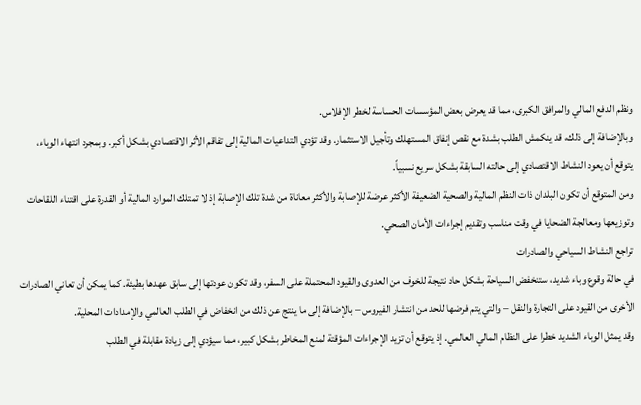ونظم الدفع المالي والمرافق الكبرى، مما قد يعرض بعض المؤسسات الحساسة لخطر الإفلاس.
وبالإضافة إلى ذلك، قد ينكمش الطلب بشدة مع نقص إنفاق المستهلك وتأجيل الاستثمار. وقد تؤدي التداعيات المالية إلى تفاقم الأثر الاقتصادي بشكل أكبر. وبمجرد انتهاء الوباء، يتوقع أن يعود النشاط الاقتصادي إلى حالته السابقة بشكل سريع نسبياً.
ومن المتوقع أن تكون البلدان ذات النظم المالية والصحية الضعيفة الأكثر عرضة للإصابة والأكثر معاناة من شدة تلك الإصابة إذ لا تمتلك الموارد المالية أو القدرة على اقتناء اللقاحات وتوزيعها ومعالجة الضحايا في وقت مناسب وتقديم إجراءات الأمان الصحي.
تراجع النشاط السياحي والصادرات
في حالة وقوع وباء شديد، ستنخفض السياحة بشكل حاد نتيجة للخوف من العدوى والقيود المحتملة على السفر، وقد تكون عودتها إلى سابق عهدها بطيئة. كما يمكن أن تعاني الصادرات الأخرى من القيود على التجارة والنقل – والتي يتم فرضها للحد من انتشار الفيروس – بالإضافة إلى ما ينتج عن ذلك من انخفاض في الطلب العالمي والإمدادات المحلية.
وقد يمثل الوباء الشديد خطرا على النظام المالي العالمي. إذ يتوقع أن تزيد الإجراءات المؤقتة لمنع المخاطر بشكل كبير، مما سيؤدي إلى زيادة مقابلة في الطلب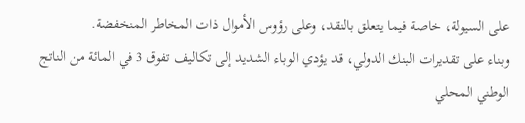على السيولة، خاصة فيما يتعلق بالنقد، وعلى رؤوس الأموال ذات المخاطر المنخفضة.
وبناء على تقديرات البنك الدولي، قد يؤدي الوباء الشديد إلى تكاليف تفوق 3 في المائة من الناتج الوطني المحلي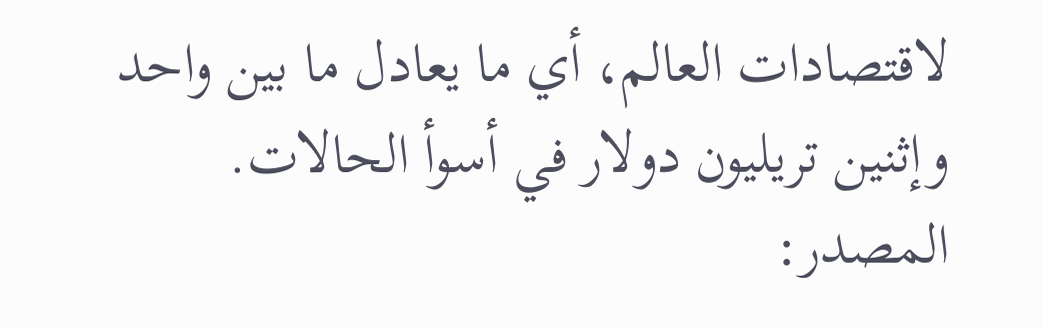لاقتصادات العالم، أي ما يعادل ما بين واحد وإثنين تريليون دولار في أسوأ الحالات.
المصدر: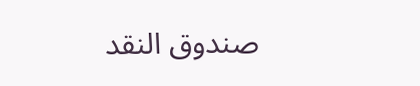صندوق النقد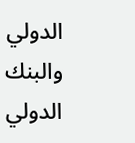الدولي والبنك الدولي